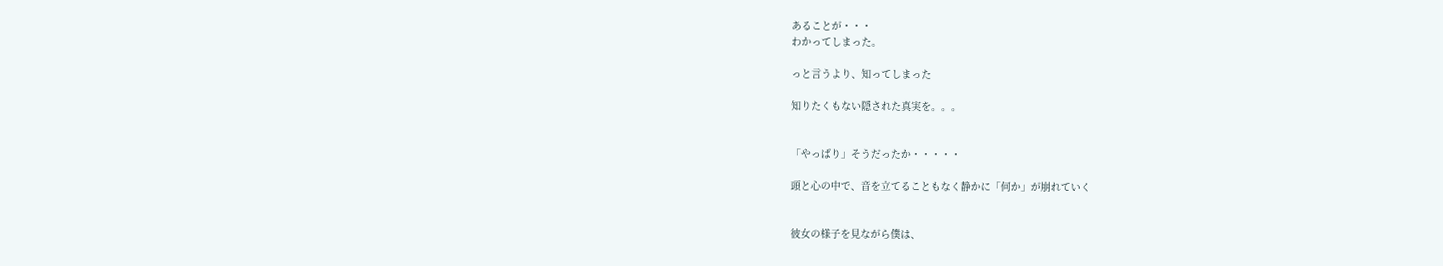あることが・・・
わかってしまった。

っと言うより、知ってしまった

知りたくもない隠された真実を。。。


「やっぱり」そうだったか・・・・・

頭と心の中で、音を立てることもなく静かに「何か」が崩れていく


彼女の様子を見ながら僕は、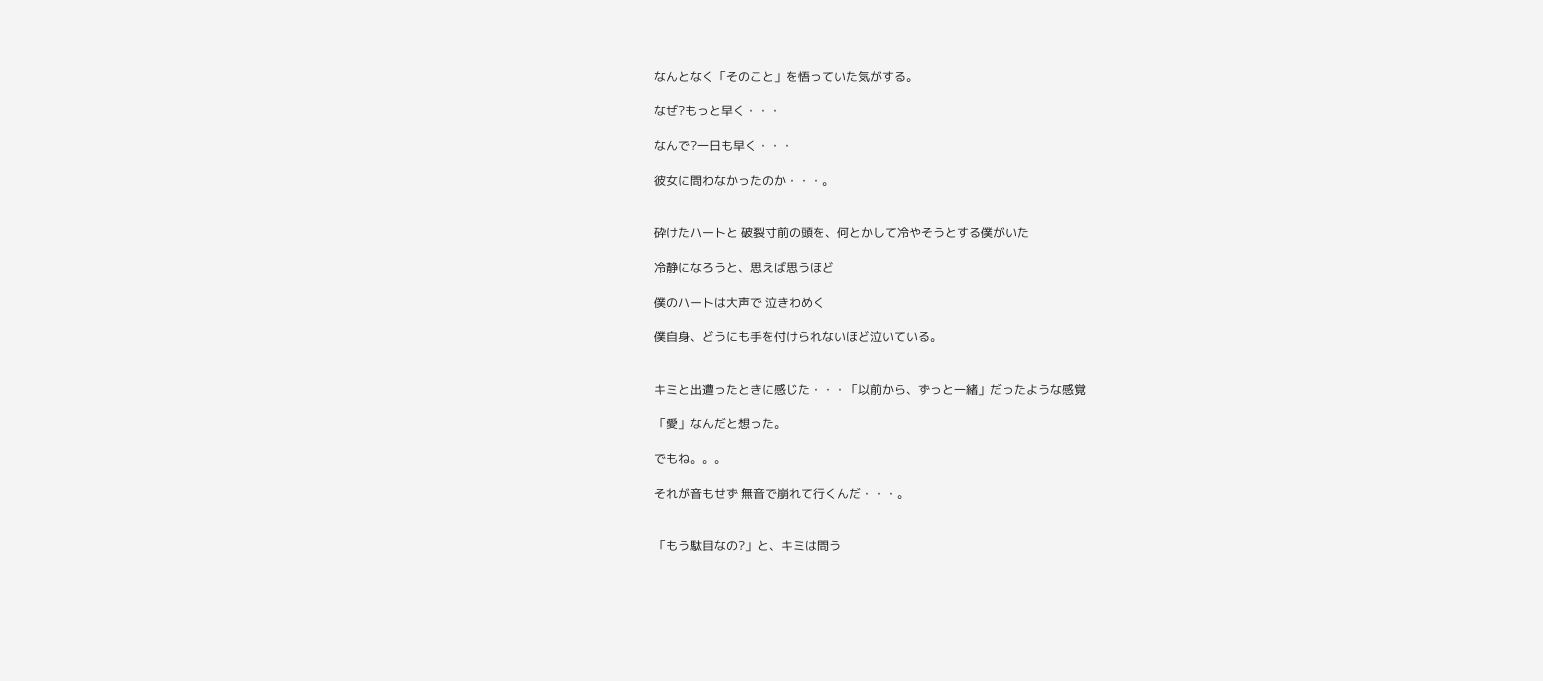なんとなく「そのこと」を悟っていた気がする。

なぜ?もっと早く・・・

なんで?一日も早く・・・

彼女に問わなかったのか・・・。


砕けたハートと 破裂寸前の頭を、何とかして冷やそうとする僕がいた

冷静になろうと、思えば思うほど

僕のハートは大声で 泣きわめく

僕自身、どうにも手を付けられないほど泣いている。


キミと出遭ったときに感じた・・・「以前から、ずっと一緒」だったような感覚

「愛」なんだと想った。

でもね。。。

それが音もせず 無音で崩れて行くんだ・・・。


「もう駄目なの?」と、キミは問う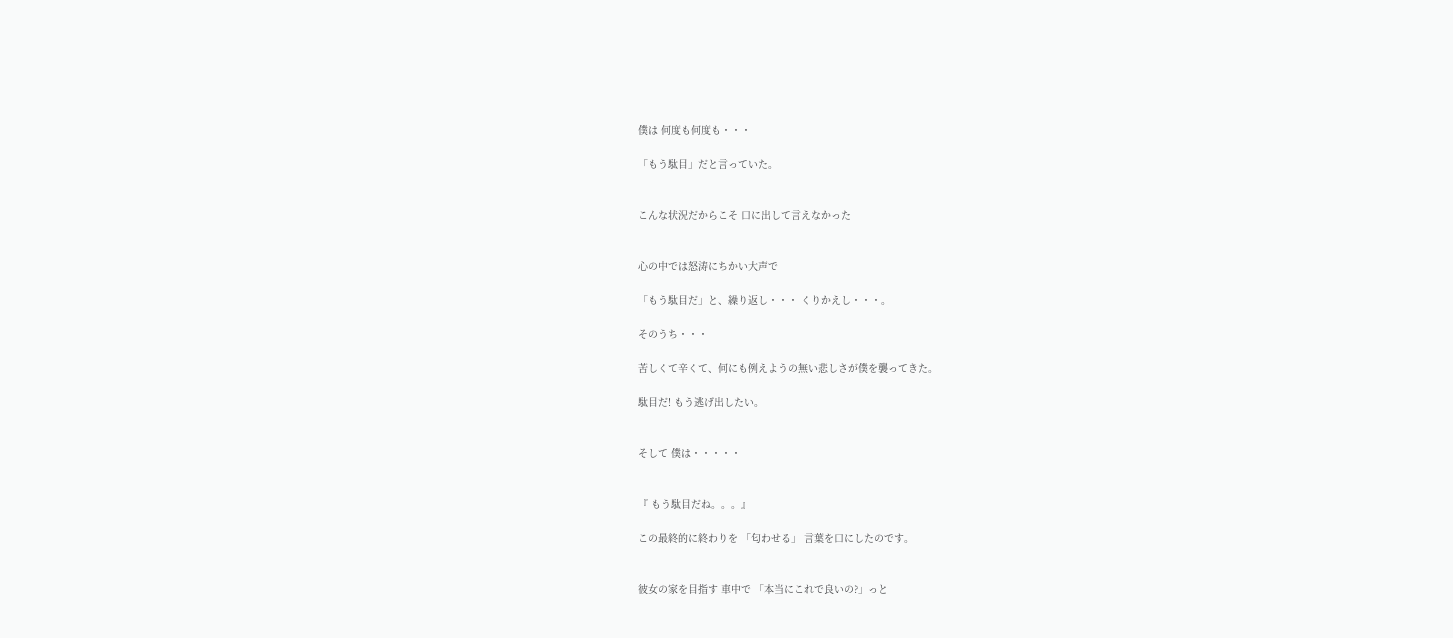僕は 何度も何度も・・・

「もう駄目」だと言っていた。


こんな状況だからこそ 口に出して言えなかった


心の中では怒涛にちかい大声で

「もう駄目だ」と、繰り返し・・・ くりかえし・・・。

そのうち・・・

苦しくて辛くて、何にも例えようの無い悲しさが僕を襲ってきた。

駄目だ! もう逃げ出したい。


そして 僕は・・・・・


『 もう駄目だね。。。』

この最終的に終わりを 「匂わせる」 言葉を口にしたのです。


彼女の家を目指す 車中で 「本当にこれで良いの?」っと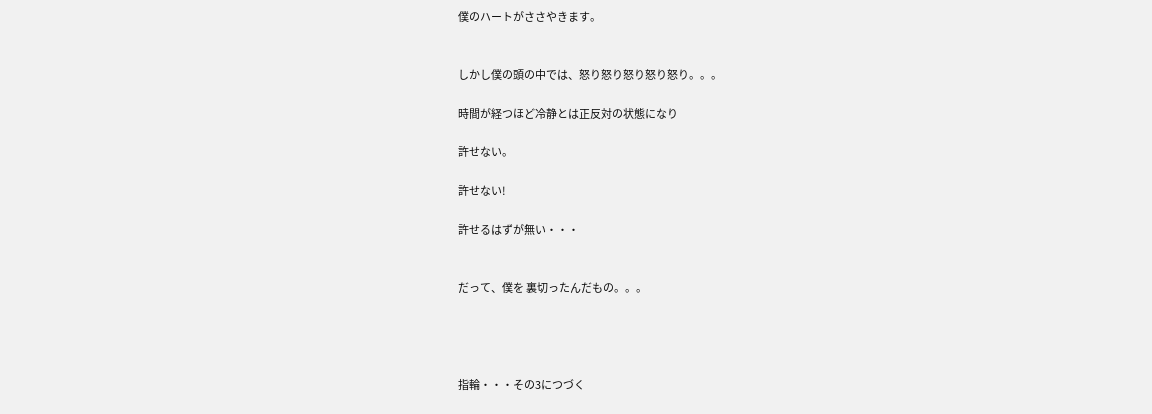僕のハートがささやきます。


しかし僕の頭の中では、怒り怒り怒り怒り怒り。。。

時間が経つほど冷静とは正反対の状態になり

許せない。

許せない!

許せるはずが無い・・・


だって、僕を 裏切ったんだもの。。。




指輪・・・その3につづく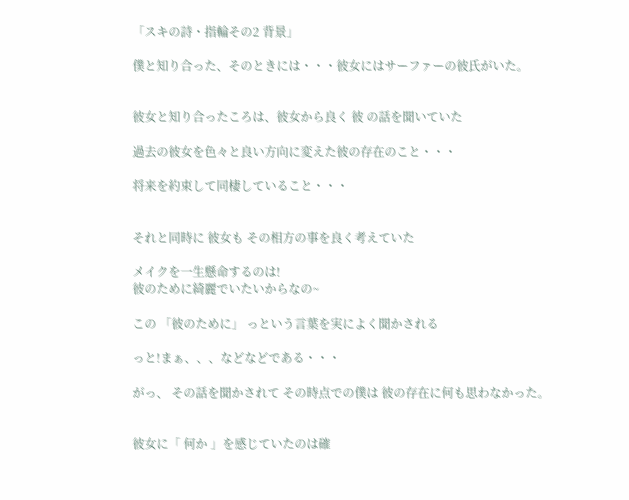「スキの詩・指輪その2 背景」

僕と知り合った、そのときには・・・彼女にはサーファーの彼氏がいた。


彼女と知り合ったころは、彼女から良く 彼 の話を聞いていた

過去の彼女を色々と良い方向に変えた彼の存在のこと・・・

将来を約束して同棲していること・・・


それと同時に 彼女も その相方の事を良く考えていた

メイクを一生懸命するのは!
彼のために綺麗でいたいからなの~

この 「彼のために」 っという言葉を実によく聞かされる

っと!まぁ、、、などなどである・・・

がっ、 その話を聞かされて その時点での僕は 彼の存在に何も思わなかった。


彼女に「 何か 」を感じていたのは確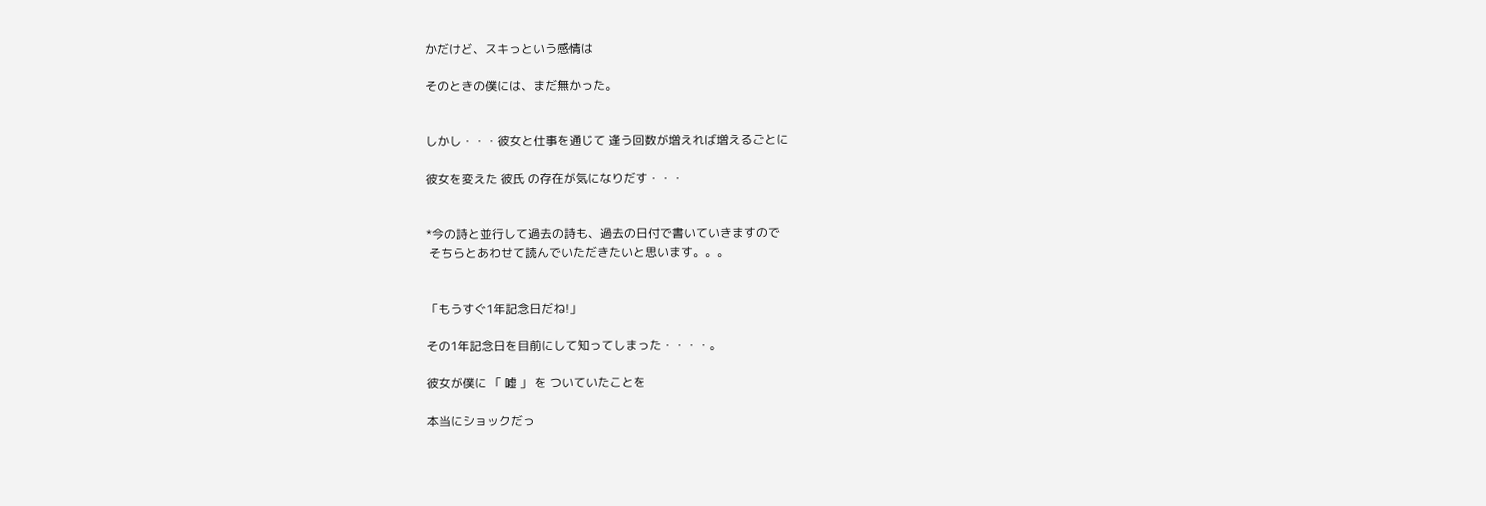かだけど、スキっという感情は

そのときの僕には、まだ無かった。


しかし・・・彼女と仕事を通じて 逢う回数が増えれば増えるごとに

彼女を変えた 彼氏 の存在が気になりだす・・・


*今の詩と並行して過去の詩も、過去の日付で書いていきますので
 そちらとあわせて読んでいただきたいと思います。。。


「もうすぐ1年記念日だね!」

その1年記念日を目前にして知ってしまった・・・・。

彼女が僕に 「 嘘 」 を ついていたことを

本当にショックだっ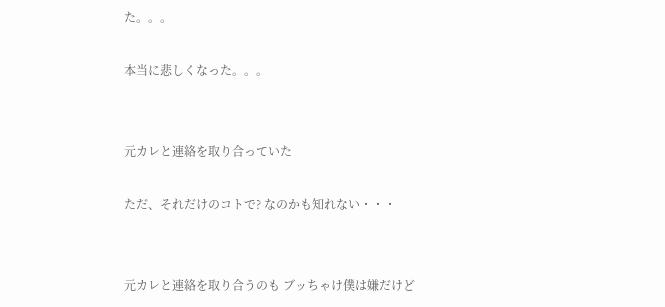た。。。

本当に悲しくなった。。。


元カレと連絡を取り合っていた

ただ、それだけのコトで? なのかも知れない・・・


元カレと連絡を取り合うのも ブッちゃけ僕は嫌だけど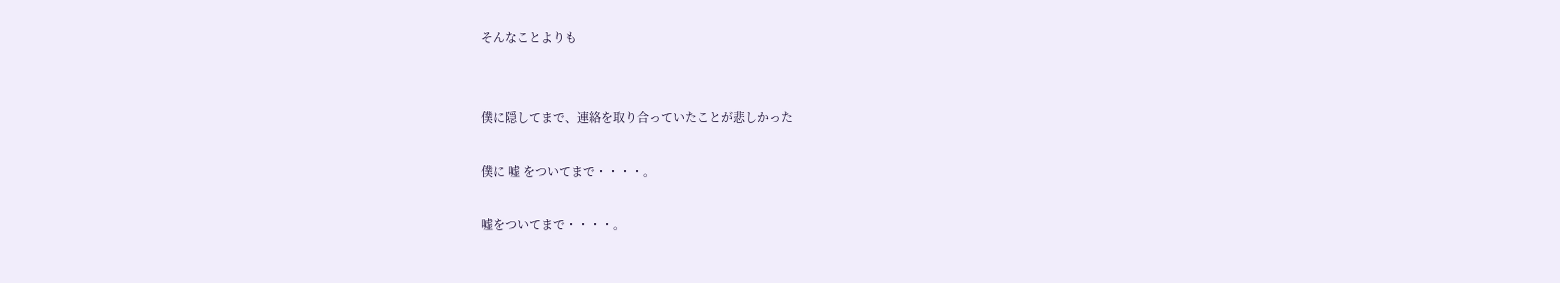そんなことよりも


僕に隠してまで、連絡を取り合っていたことが悲しかった

僕に 嘘 をついてまで・・・・。

嘘をついてまで・・・・。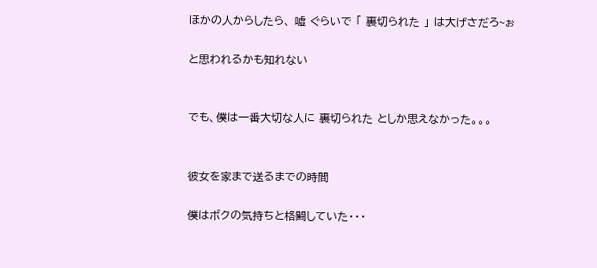ほかの人からしたら、 嘘 ぐらいで 「 裏切られた 」 は大げさだろ~ぉ

と思われるかも知れない


でも、僕は一番大切な人に 裏切られた としか思えなかった。。。


彼女を家まで送るまでの時間

僕はボクの気持ちと格闘していた・・・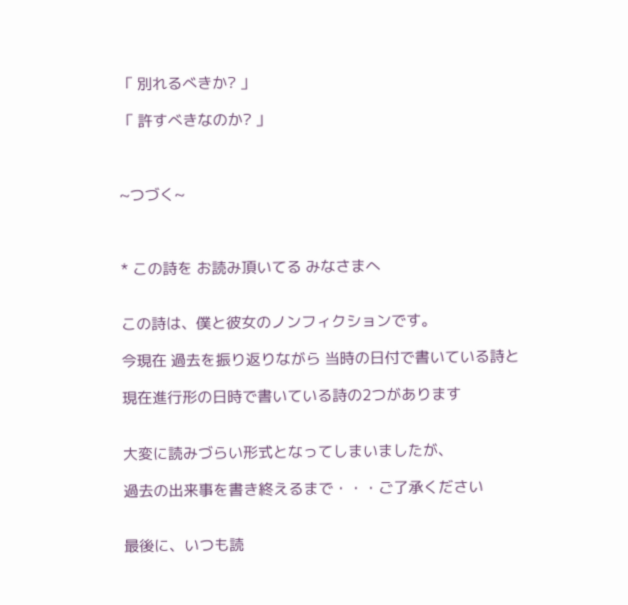「 別れるべきか? 」

「 許すべきなのか? 」



~つづく~



* この詩を お読み頂いてる みなさまへ


この詩は、僕と彼女のノンフィクションです。

今現在 過去を振り返りながら 当時の日付で書いている詩と

現在進行形の日時で書いている詩の2つがあります


大変に読みづらい形式となってしまいましたが、

過去の出来事を書き終えるまで・・・ご了承ください


最後に、いつも読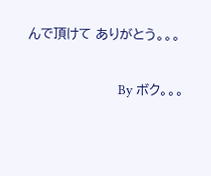んで頂けて ありがとう。。。


                              By ボク。。。